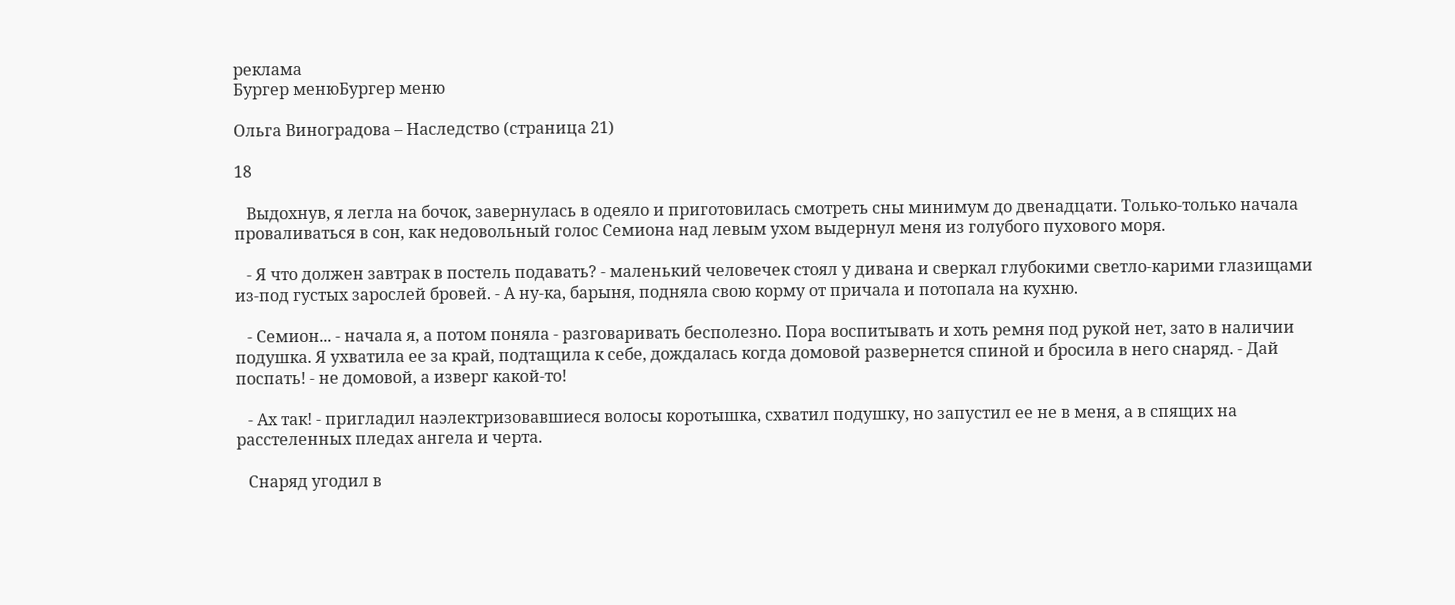реклама
Бургер менюБургер меню

Ольга Виноградова – Наследство (страница 21)

18

   Выдохнув, я легла на бочок, завернулась в одеяло и приготовилась смотреть сны минимум до двенадцати. Только-только начала проваливаться в сон, как недовольный голос Семиона над левым ухом выдернул меня из голубого пухового моря.

   - Я что должен завтрак в постель подавать? - маленький человечек стоял у дивана и сверкал глубокими светло-карими глазищами из-под густых зарослей бровей. - А ну-ка, барыня, подняла свою корму от причала и потопала на кухню.

   - Семион... - начала я, а потом поняла - разговаривать бесполезно. Пора воспитывать и хоть ремня под рукой нет, зато в наличии подушка. Я ухватила ее за край, подтащила к себе, дождалась когда домовой развернется спиной и бросила в него снаряд. - Дай поспать! - не домовой, а изверг какой-то!

   - Ах так! - пригладил наэлектризовавшиеся волосы коротышка, схватил подушку, но запустил ее не в меня, а в спящих на расстеленных пледах ангела и черта.

   Снаряд угодил в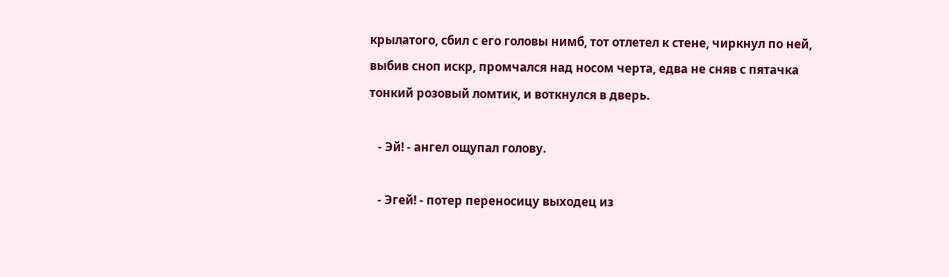крылатого, сбил с его головы нимб, тот отлетел к стене, чиркнул по ней, выбив сноп искр, промчался над носом черта, едва не сняв с пятачка тонкий розовый ломтик, и воткнулся в дверь.

   - Эй! - ангел ощупал голову.

   - Эгей! - потер переносицу выходец из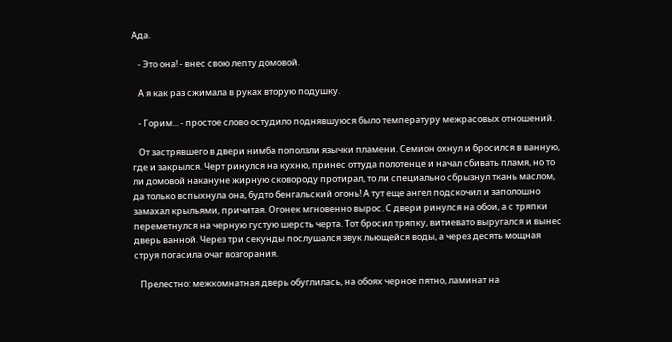Ада.

   - Это она! - внес свою лепту домовой.

   А я как раз сжимала в руках вторую подушку.

   - Горим... - простое слово остудило поднявшуюся было температуру межрасовых отношений.

   От застрявшего в двери нимба поползли язычки пламени. Семион охнул и бросился в ванную, где и закрылся. Черт ринулся на кухню, принес оттуда полотенце и начал сбивать пламя, но то ли домовой накануне жирную сковороду протирал, то ли специально сбрызнул ткань маслом, да только вспыхнула она, будто бенгальский огонь! А тут еще ангел подскочил и заполошно замахал крыльями, причитая. Огонек мгновенно вырос. С двери ринулся на обои, а с тряпки переметнулся на черную густую шерсть черта. Тот бросил тряпку, витиевато выругался и вынес дверь ванной. Через три секунды послушался звук льющейся воды, а через десять мощная струя погасила очаг возгорания.

   Прелестно: межкомнатная дверь обуглилась, на обоях черное пятно, ламинат на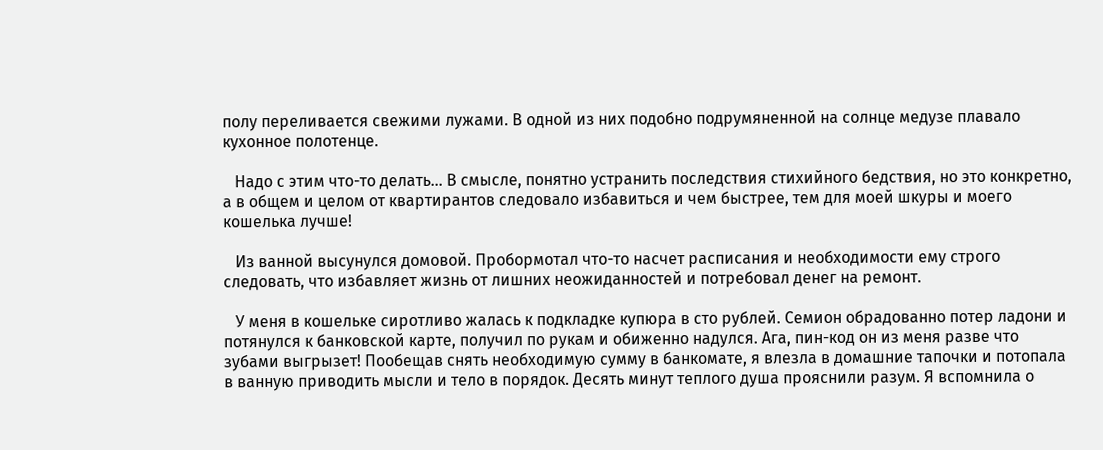полу переливается свежими лужами. В одной из них подобно подрумяненной на солнце медузе плавало кухонное полотенце.

   Надо с этим что-то делать... В смысле, понятно устранить последствия стихийного бедствия, но это конкретно, а в общем и целом от квартирантов следовало избавиться и чем быстрее, тем для моей шкуры и моего кошелька лучше!

   Из ванной высунулся домовой. Пробормотал что-то насчет расписания и необходимости ему строго следовать, что избавляет жизнь от лишних неожиданностей и потребовал денег на ремонт.

   У меня в кошельке сиротливо жалась к подкладке купюра в сто рублей. Семион обрадованно потер ладони и потянулся к банковской карте, получил по рукам и обиженно надулся. Ага, пин-код он из меня разве что зубами выгрызет! Пообещав снять необходимую сумму в банкомате, я влезла в домашние тапочки и потопала в ванную приводить мысли и тело в порядок. Десять минут теплого душа прояснили разум. Я вспомнила о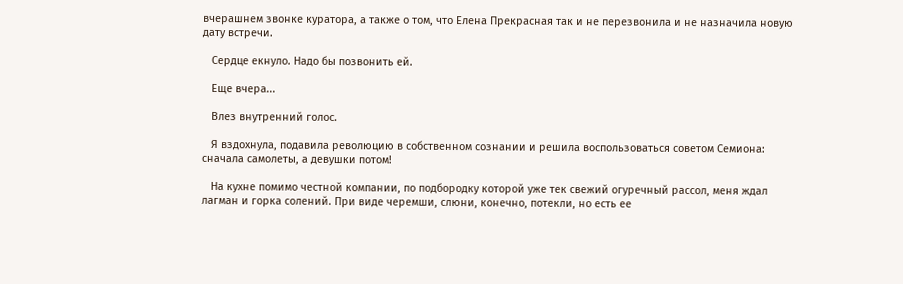вчерашнем звонке куратора, а также о том, что Елена Прекрасная так и не перезвонила и не назначила новую дату встречи.

   Сердце екнуло. Надо бы позвонить ей.

   Еще вчера...

   Влез внутренний голос.

   Я вздохнула, подавила революцию в собственном сознании и решила воспользоваться советом Семиона: сначала самолеты, а девушки потом!

   На кухне помимо честной компании, по подбородку которой уже тек свежий огуречный рассол, меня ждал лагман и горка солений. При виде черемши, слюни, конечно, потекли, но есть ее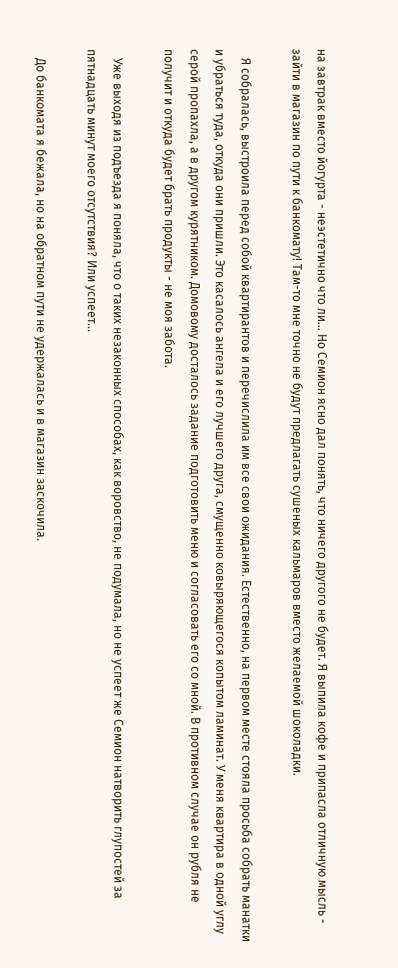на завтрак вместо йогурта - неэстетично что ли... Но Семион ясно дал понять, что ничего другого не будет. Я выпила кофе и припасла отличную мысль - зайти в магазин по пути к банкомату! Там-то мне точно не будут предлагать сушеных кальмаров вместо желаемой шоколадки.

   Я собралась, выстроила перед собой квартирантов и перечислила им все свои ожидания. Естественно, на первом месте стояла просьба собрать манатки и убраться туда, откуда они пришли. Это касалось ангела и его лучшего друга, смущенно ковыряющегося копытом ламинат. У меня квартира в одной углу серой пропахла, а в другом курятником. Домовому досталось задание подготовить меню и согласовать его со мной. В противном случае он рубля не получит и откуда будет брать продукты - не моя забота.

   Уже выходя из подъезда я поняла, что о таких незаконных способах, как воровство, не подумала, но не успеет же Семион натворить глупостей за пятнадцать минут моего отсутствия? Или успеет...

   До банкомата я бежала, но на обратном пути не удержалась и в магазин заскочила.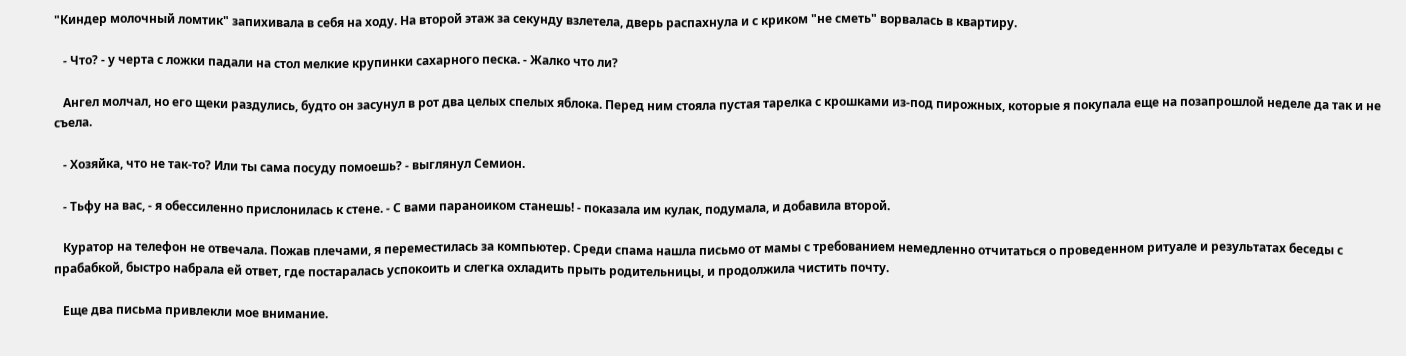"Киндер молочный ломтик" запихивала в себя на ходу. На второй этаж за секунду взлетела, дверь распахнула и с криком "не сметь" ворвалась в квартиру.

   - Что? - у черта с ложки падали на стол мелкие крупинки сахарного песка. - Жалко что ли?

   Ангел молчал, но его щеки раздулись, будто он засунул в рот два целых спелых яблока. Перед ним стояла пустая тарелка с крошками из-под пирожных, которые я покупала еще на позапрошлой неделе да так и не съела.

   - Хозяйка, что не так-то? Или ты сама посуду помоешь? - выглянул Семион.

   - Тьфу на вас, - я обессиленно прислонилась к стене. - С вами параноиком станешь! - показала им кулак, подумала, и добавила второй.

   Куратор на телефон не отвечала. Пожав плечами, я переместилась за компьютер. Среди спама нашла письмо от мамы с требованием немедленно отчитаться о проведенном ритуале и результатах беседы с прабабкой, быстро набрала ей ответ, где постаралась успокоить и слегка охладить прыть родительницы, и продолжила чистить почту.

   Еще два письма привлекли мое внимание.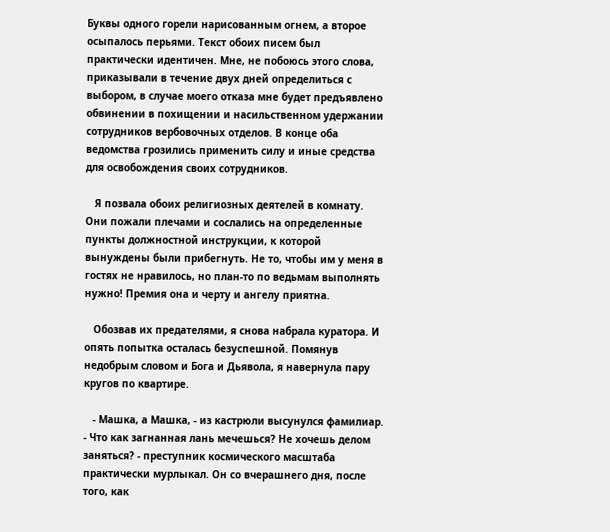Буквы одного горели нарисованным огнем, а второе осыпалось перьями. Текст обоих писем был практически идентичен. Мне, не побоюсь этого слова, приказывали в течение двух дней определиться с выбором, в случае моего отказа мне будет предъявлено обвинении в похищении и насильственном удержании сотрудников вербовочных отделов. В конце оба ведомства грозились применить силу и иные средства для освобождения своих сотрудников.

   Я позвала обоих религиозных деятелей в комнату. Они пожали плечами и сослались на определенные пункты должностной инструкции, к которой вынуждены были прибегнуть. Не то, чтобы им у меня в гостях не нравилось, но план-то по ведьмам выполнять нужно! Премия она и черту и ангелу приятна.

   Обозвав их предателями, я снова набрала куратора. И опять попытка осталась безуспешной. Помянув недобрым словом и Бога и Дьявола, я навернула пару кругов по квартире.

   - Машка, а Машка, - из кастрюли высунулся фамилиар. - Что как загнанная лань мечешься? Не хочешь делом заняться? - преступник космического масштаба практически мурлыкал. Он со вчерашнего дня, после того, как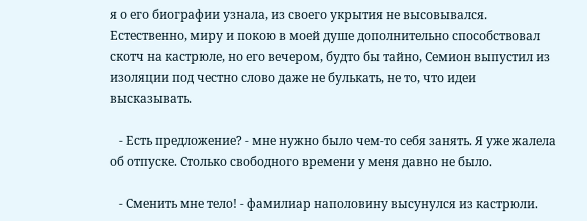я о его биографии узнала, из своего укрытия не высовывался. Естественно, миру и покою в моей душе дополнительно способствовал скотч на кастрюле, но его вечером, будто бы тайно, Семион выпустил из изоляции под честно слово даже не булькать, не то, что идеи высказывать.

   - Есть предложение? - мне нужно было чем-то себя занять. Я уже жалела об отпуске. Столько свободного времени у меня давно не было.

   - Сменить мне тело! - фамилиар наполовину высунулся из кастрюли.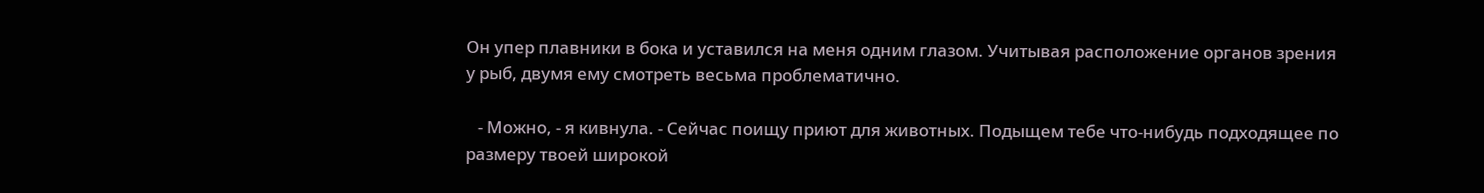Он упер плавники в бока и уставился на меня одним глазом. Учитывая расположение органов зрения у рыб, двумя ему смотреть весьма проблематично.

   - Можно, - я кивнула. - Сейчас поищу приют для животных. Подыщем тебе что-нибудь подходящее по размеру твоей широкой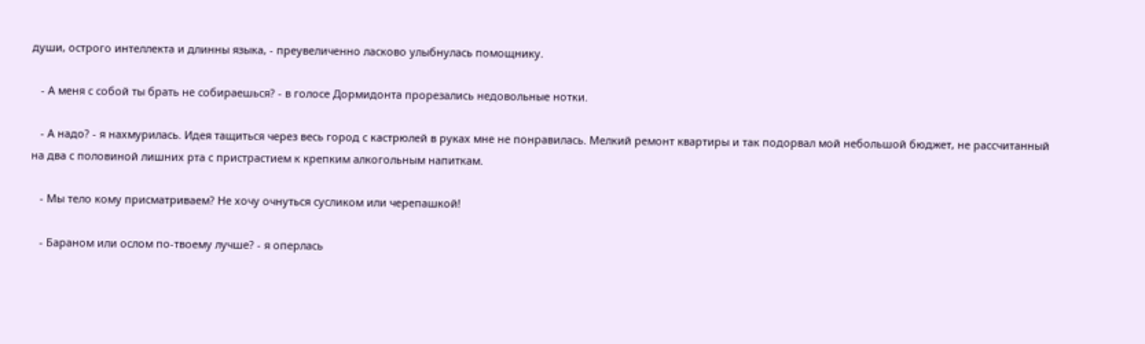души, острого интеллекта и длинны языка, - преувеличенно ласково улыбнулась помощнику.

   - А меня с собой ты брать не собираешься? - в голосе Дормидонта прорезались недовольные нотки.

   - А надо? - я нахмурилась. Идея тащиться через весь город с кастрюлей в руках мне не понравилась. Мелкий ремонт квартиры и так подорвал мой небольшой бюджет, не рассчитанный на два с половиной лишних рта с пристрастием к крепким алкогольным напиткам.

   - Мы тело кому присматриваем? Не хочу очнуться сусликом или черепашкой!

   - Бараном или ослом по-твоему лучше? - я оперлась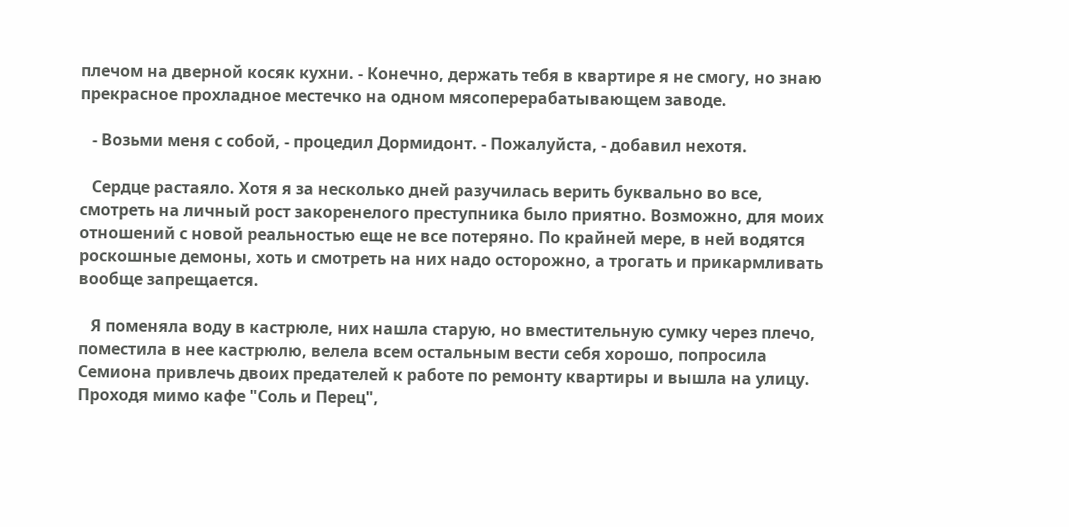плечом на дверной косяк кухни. - Конечно, держать тебя в квартире я не смогу, но знаю прекрасное прохладное местечко на одном мясоперерабатывающем заводе.

   - Возьми меня с собой, - процедил Дормидонт. - Пожалуйста, - добавил нехотя.

   Сердце растаяло. Хотя я за несколько дней разучилась верить буквально во все, смотреть на личный рост закоренелого преступника было приятно. Возможно, для моих отношений с новой реальностью еще не все потеряно. По крайней мере, в ней водятся роскошные демоны, хоть и смотреть на них надо осторожно, а трогать и прикармливать вообще запрещается.

   Я поменяла воду в кастрюле, них нашла старую, но вместительную сумку через плечо, поместила в нее кастрюлю, велела всем остальным вести себя хорошо, попросила Семиона привлечь двоих предателей к работе по ремонту квартиры и вышла на улицу. Проходя мимо кафе "Соль и Перец",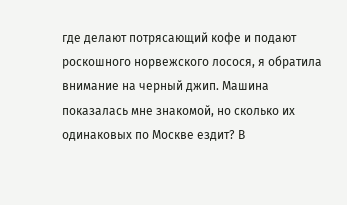где делают потрясающий кофе и подают роскошного норвежского лосося, я обратила внимание на черный джип. Машина показалась мне знакомой, но сколько их одинаковых по Москве ездит? В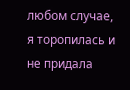любом случае, я торопилась и не придала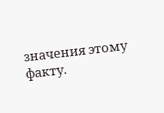значения этому факту.